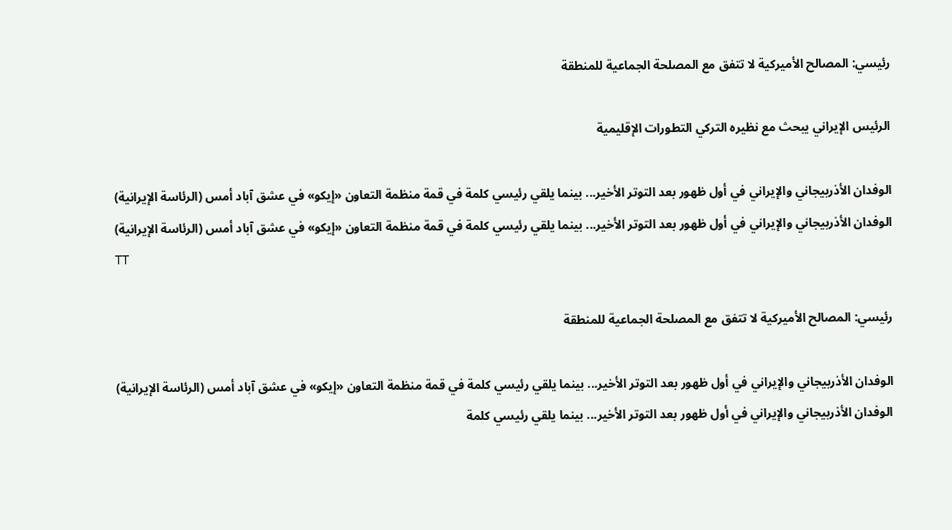رئيسي: المصالح الأميركية لا تتفق مع المصلحة الجماعية للمنطقة

الرئيس الإيراني يبحث مع نظيره التركي التطورات الإقليمية

الوفدان الأذربيجاني والإيراني في أول ظهور بعد التوتر الأخير... بينما يلقي رئيسي كلمة في قمة منظمة التعاون «إيكو» في عشق آباد أمس (الرئاسة الإيرانية)
الوفدان الأذربيجاني والإيراني في أول ظهور بعد التوتر الأخير... بينما يلقي رئيسي كلمة في قمة منظمة التعاون «إيكو» في عشق آباد أمس (الرئاسة الإيرانية)
TT

رئيسي: المصالح الأميركية لا تتفق مع المصلحة الجماعية للمنطقة

الوفدان الأذربيجاني والإيراني في أول ظهور بعد التوتر الأخير... بينما يلقي رئيسي كلمة في قمة منظمة التعاون «إيكو» في عشق آباد أمس (الرئاسة الإيرانية)
الوفدان الأذربيجاني والإيراني في أول ظهور بعد التوتر الأخير... بينما يلقي رئيسي كلمة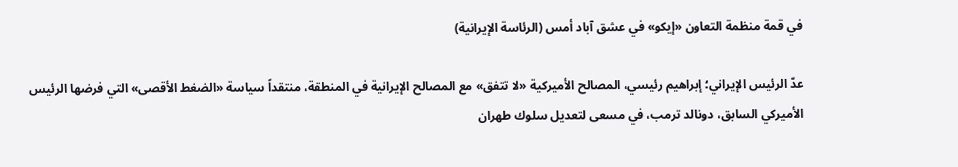في قمة منظمة التعاون «إيكو» في عشق آباد أمس (الرئاسة الإيرانية)

عدّ الرئيس الإيراني؛ إبراهيم رئيسي، المصالح الأميركية «لا تتفق» مع المصالح الإيرانية في المنطقة، منتقداً سياسة «الضغط الأقصى» التي فرضها الرئيس الأميركي السابق، دونالد ترمب، في مسعى لتعديل سلوك طهران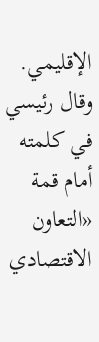الإقليمي.
وقال رئيسي في كلمته أمام قمة «التعاون الاقتصادي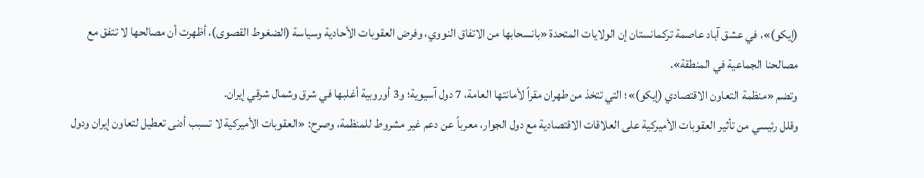(إيكو)»، في عشق آباد عاصمة تركمانستان إن الولايات المتحدة «بانسحابها من الاتفاق النووي، وفرض العقوبات الأحادية وسياسة (الضغوط القصوى)، أظهرت أن مصالحها لا تتفق مع مصالحنا الجماعية في المنطقة».
وتضم «منظمة التعاون الاقتصادي (إيكو)»؛ التي تتخذ من طهران مقراً لأمانتها العامة، 7 دول آسيوية؛ و3 أوروبية أغلبها في شرق وشمال شرقي إيران.
وقلل رئيسي من تأثير العقوبات الأميركية على العلاقات الاقتصادية مع دول الجوار، معرباً عن دعم غير مشروط للمنظمة، وصرح: «العقوبات الأميركية لا تسبب أدنى تعطيل لتعاون إيران ودول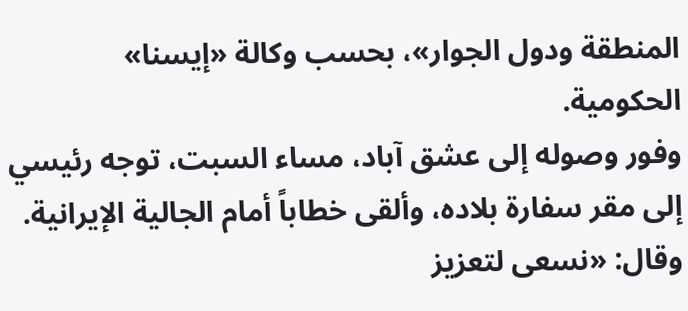المنطقة ودول الجوار»، بحسب وكالة «إيسنا» الحكومية.
وفور وصوله إلى عشق آباد، مساء السبت، توجه رئيسي إلى مقر سفارة بلاده، وألقى خطاباً أمام الجالية الإيرانية. وقال: «نسعى لتعزيز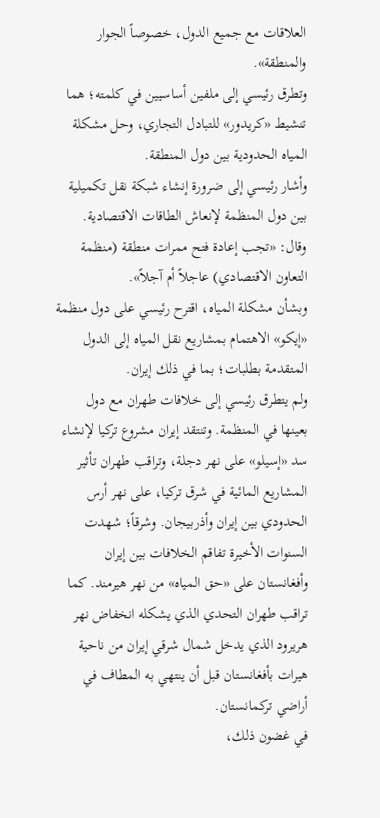العلاقات مع جميع الدول، خصوصاً الجوار والمنطقة».
وتطرق رئيسي إلى ملفين أساسيين في كلمته؛ هما تنشيط «كريدور» للتبادل التجاري، وحل مشكلة المياه الحدودية بين دول المنطقة.
وأشار رئيسي إلى ضرورة إنشاء شبكة نقل تكميلية بين دول المنظمة لإنعاش الطاقات الاقتصادية. وقال: «تجب إعادة فتح ممرات منطقة (منظمة التعاون الاقتصادي) عاجلاً أم آجلاً».
وبشأن مشكلة المياه، اقترح رئيسي على دول منظمة «إيكو» الاهتمام بمشاريع نقل المياه إلى الدول المتقدمة بطلبات؛ بما في ذلك إيران.
ولم يتطرق رئيسي إلى خلافات طهران مع دول بعينها في المنظمة. وتنتقد إيران مشروع تركيا لإنشاء سد «إسيلو» على نهر دجلة، وتراقب طهران تأثير المشاريع المائية في شرق تركيا، على نهر أرس الحدودي بين إيران وأذربيجان. وشرقاً؛ شهدت السنوات الأخيرة تفاقم الخلافات بين إيران وأفغانستان على «حق المياه» من نهر هیرمند. کما تراقب طهران التحدي الذي يشكله انخفاض نهر هريرود الذي يدخل شمال شرقي إيران من ناحية هيرات بأفغانستان قبل أن ينتهي به المطاف في أراضي تركمانستان.
في غضون ذلك،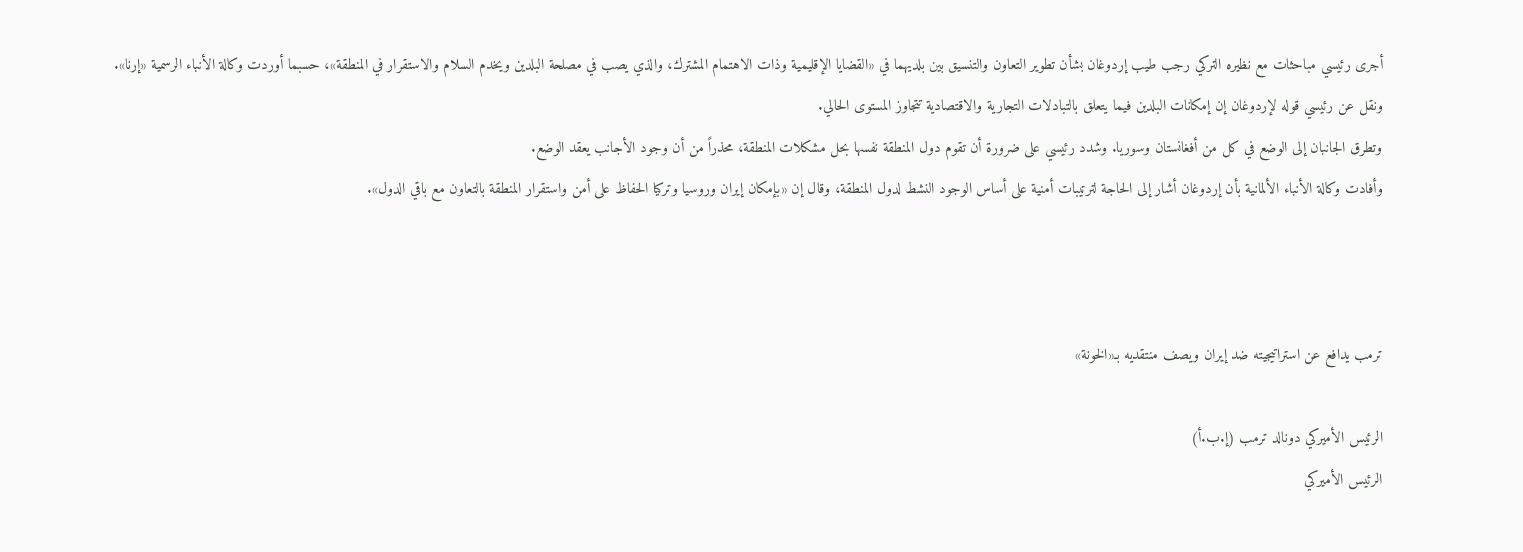أجرى رئيسي مباحثات مع نظيره التركي رجب طيب إردوغان بشأن تطوير التعاون والتنسيق بين بلديهما في «القضايا الإقليمية وذات الاهتمام المشترك، والذي يصب في مصلحة البلدين ويخدم السلام والاستقرار في المنطقة»، حسبما أوردت وكالة الأنباء الرسمية «إرنا».
ونقل عن رئيسي قوله لإردوغان إن إمكانات البلدين فيما يتعلق بالتبادلات التجارية والاقتصادية تتجاوز المستوى الحالي.
وتطرق الجانبان إلى الوضع في كل من أفغانستان وسوريا. وشدد رئيسي على ضرورة أن تقوم دول المنطقة نفسها بحل مشكلات المنطقة، محذراً من أن وجود الأجانب يعقد الوضع.
وأفادت وكالة الأنباء الألمانية بأن إردوغان أشار إلى الحاجة لترتيبات أمنية على أساس الوجود النشط لدول المنطقة، وقال إن «بإمكان إيران وروسيا وتركيا الحفاظ على أمن واستقرار المنطقة بالتعاون مع باقي الدول».



ترمب يدافع عن استراتيجيته ضد إيران ويصف منتقديه بـ«الخونة»

الرئيس الأميركي دونالد ترمب (إ.ب.أ)
الرئيس الأميركي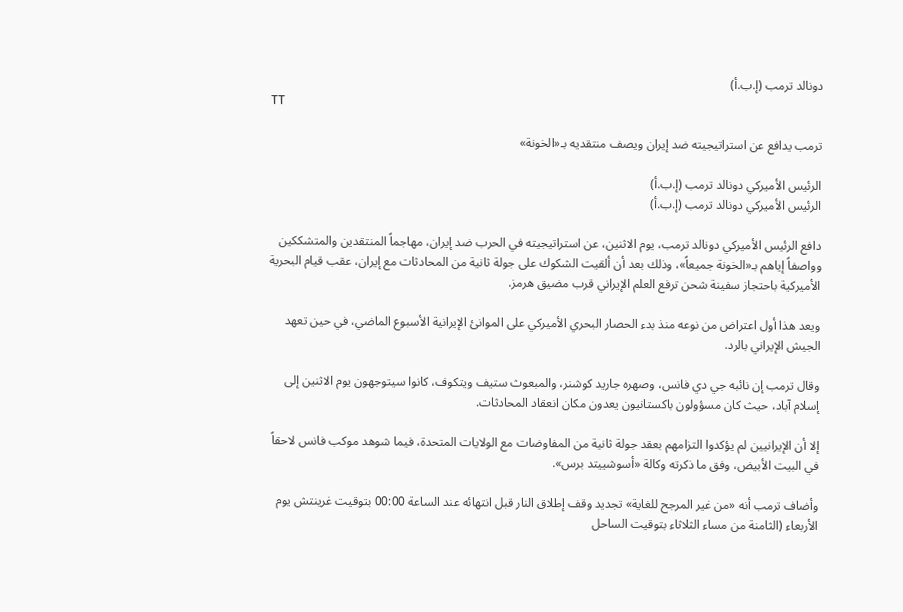دونالد ترمب (إ.ب.أ)
TT

ترمب يدافع عن استراتيجيته ضد إيران ويصف منتقديه بـ«الخونة»

الرئيس الأميركي دونالد ترمب (إ.ب.أ)
الرئيس الأميركي دونالد ترمب (إ.ب.أ)

دافع الرئيس الأميركي دونالد ترمب، يوم الاثنين، عن استراتيجيته في الحرب ضد إيران، مهاجماً المنتقدين والمتشككين وواصفاً إياهم بـ«الخونة جميعاً»، وذلك بعد أن ألقيت الشكوك على جولة ثانية من المحادثات مع إيران، عقب قيام البحرية الأميركية باحتجاز سفينة شحن ترفع العلم الإيراني قرب مضيق هرمز.

ويعد هذا أول اعتراض من نوعه منذ بدء الحصار البحري الأميركي على الموانئ الإيرانية الأسبوع الماضي، في حين تعهد الجيش الإيراني بالرد.

وقال ترمب إن نائبه جي دي فانس، وصهره جاريد كوشنر، والمبعوث ستيف ويتكوف، كانوا سيتوجهون يوم الاثنين إلى إسلام آباد، حيث كان مسؤولون باكستانيون يعدون مكان انعقاد المحادثات.

إلا أن الإيرانيين لم يؤكدوا التزامهم بعقد جولة ثانية من المفاوضات مع الولايات المتحدة، فيما شوهد موكب فانس لاحقاً في البيت الأبيض، وفق ما ذكرته وكالة «أسوشييتد برس».

وأضاف ترمب أنه «من غير المرجح للغاية» تجديد وقف إطلاق النار قبل انتهائه عند الساعة 00:00 بتوقيت غرينتش يوم الأربعاء (الثامنة من مساء الثلاثاء بتوقيت الساحل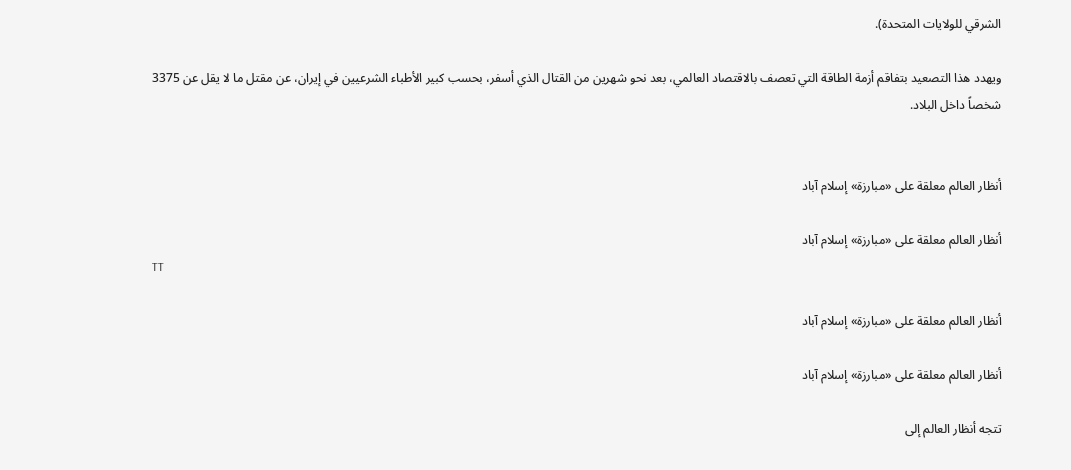الشرقي للولايات المتحدة).

ويهدد هذا التصعيد بتفاقم أزمة الطاقة التي تعصف بالاقتصاد العالمي، بعد نحو شهرين من القتال الذي أسفر، بحسب كبير الأطباء الشرعيين في إيران، عن مقتل ما لا يقل عن 3375 شخصاً داخل البلاد.


أنظار العالم معلقة على «مبارزة» إسلام آباد

أنظار العالم معلقة على «مبارزة» إسلام آباد
TT

أنظار العالم معلقة على «مبارزة» إسلام آباد

أنظار العالم معلقة على «مبارزة» إسلام آباد

تتجه أنظار العالم إلى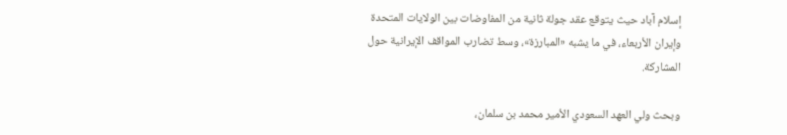إسلام آباد حيث يتوقع عقد جولة ثانية من المفاوضات بين الولايات المتحدة وإيران الأربعاء، في ما يشبه «المبارزة»، وسط تضارب المواقف الإيرانية حول المشاركة.

وبحث ولي العهد السعودي الأمير محمد بن سلمان،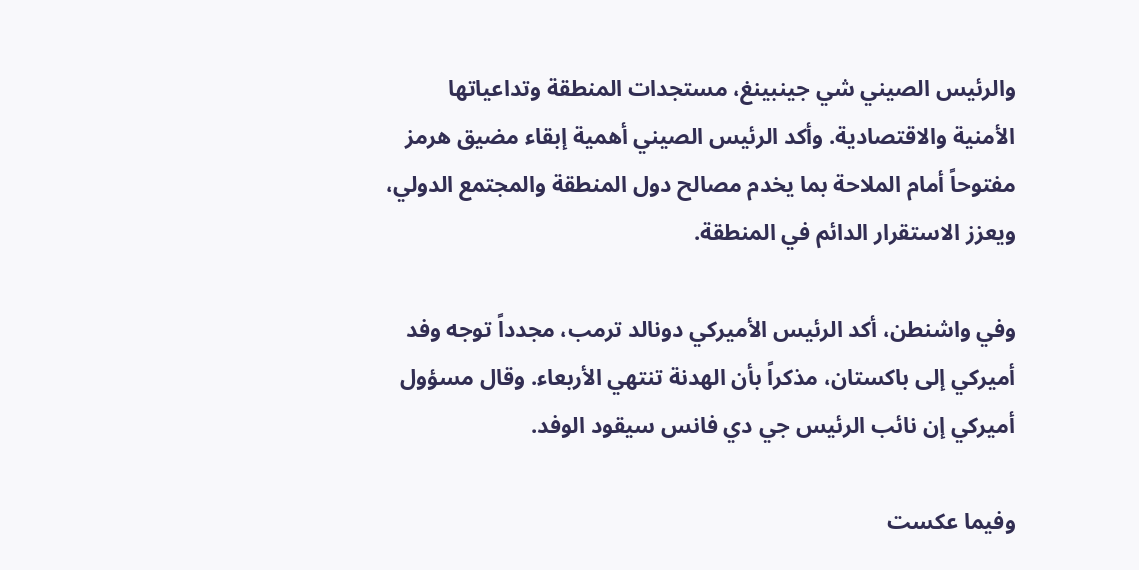والرئيس الصيني شي جينبينغ، مستجدات المنطقة وتداعياتها الأمنية والاقتصادية. وأكد الرئيس الصيني أهمية إبقاء مضيق هرمز مفتوحاً أمام الملاحة بما يخدم مصالح دول المنطقة والمجتمع الدولي، ويعزز الاستقرار الدائم في المنطقة.

وفي واشنطن، أكد الرئيس الأميركي دونالد ترمب، مجدداً توجه وفد أميركي إلى باكستان، مذكراً بأن الهدنة تنتهي الأربعاء. وقال مسؤول أميركي إن نائب الرئيس جي دي فانس سيقود الوفد.

وفيما عكست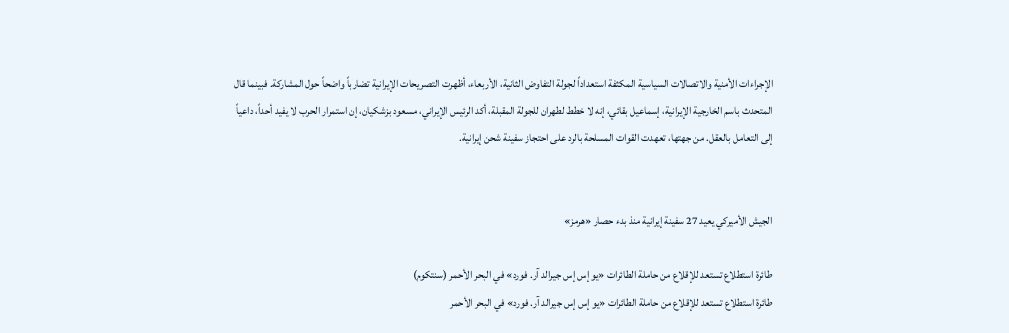الإجراءات الأمنية والاتصالات السياسية المكثفة استعداداً لجولة التفاوض الثانية، الأربعاء، أظهرت التصريحات الإيرانية تضارباً واضحاً حول المشاركة. فبينما قال المتحدث باسم الخارجية الإيرانية، إسماعيل بقائي، إنه لا خطط لطهران للجولة المقبلة، أكد الرئيس الإيراني، مسعود بزشكيان، إن استمرار الحرب لا يفيد أحداً، داعياً إلى التعامل بالعقل. من جهتها، تعهدت القوات المسلحة بالرد على احتجاز سفينة شحن إيرانية.


الجيش الأميركي يعيد 27 سفينة إيرانية منذ بدء حصار «هرمز»

طائرة استطلاع تستعد للإقلاع من حاملة الطائرات «يو إس إس جيرالد آر. فورد» في البحر الأحمر (سنتكوم)
طائرة استطلاع تستعد للإقلاع من حاملة الطائرات «يو إس إس جيرالد آر. فورد» في البحر الأحمر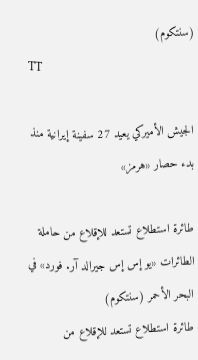(سنتكوم)
TT

الجيش الأميركي يعيد 27 سفينة إيرانية منذ بدء حصار «هرمز»

طائرة استطلاع تستعد للإقلاع من حاملة الطائرات «يو إس إس جيرالد آر. فورد» في البحر الأحمر (سنتكوم)
طائرة استطلاع تستعد للإقلاع من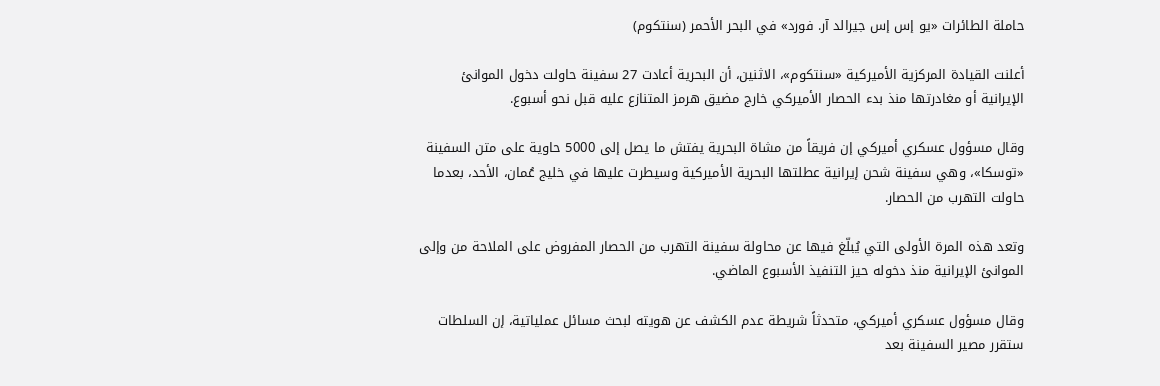حاملة الطائرات «يو إس إس جيرالد آر. فورد» في البحر الأحمر (سنتكوم)

أعلنت القيادة المركزية الأميركية «سنتكوم»، الاثنين، أن البحرية أعادت 27 سفينة حاولت دخول الموانئ الإيرانية أو مغادرتها منذ بدء الحصار الأميركي خارج مضيق هرمز المتنازع عليه قبل نحو أسبوع.

وقال مسؤول عسكري أميركي إن فريقاً من مشاة البحرية يفتش ما يصل إلى 5000 حاوية على متن السفينة «توسكا»، وهي سفينة شحن إيرانية عطلتها البحرية الأميركية وسيطرت عليها في خليج عُمان، الأحد، بعدما حاولت التهرب من الحصار.

وتعد هذه المرة الأولى التي يُبلّغ فيها عن محاولة سفينة التهرب من الحصار المفروض على الملاحة من وإلى الموانئ الإيرانية منذ دخوله حيز التنفيذ الأسبوع الماضي.

وقال مسؤول عسكري أميركي، متحدثاً شريطة عدم الكشف عن هويته لبحث مسائل عملياتية، إن السلطات ستقرر مصير السفينة بعد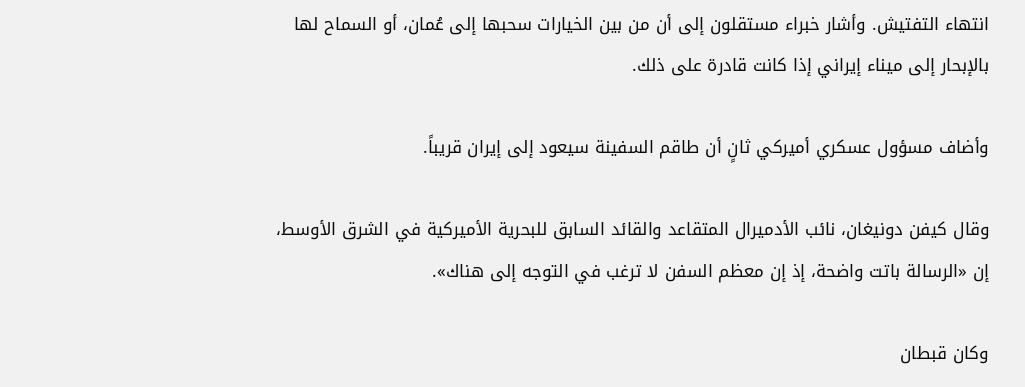انتهاء التفتيش. وأشار خبراء مستقلون إلى أن من بين الخيارات سحبها إلى عُمان، أو السماح لها بالإبحار إلى ميناء إيراني إذا كانت قادرة على ذلك.

وأضاف مسؤول عسكري أميركي ثانٍ أن طاقم السفينة سيعود إلى إيران قريباً.

وقال كيفن دونيغان، نائب الأدميرال المتقاعد والقائد السابق للبحرية الأميركية في الشرق الأوسط، إن «الرسالة باتت واضحة، إذ إن معظم السفن لا ترغب في التوجه إلى هناك».

وكان قبطان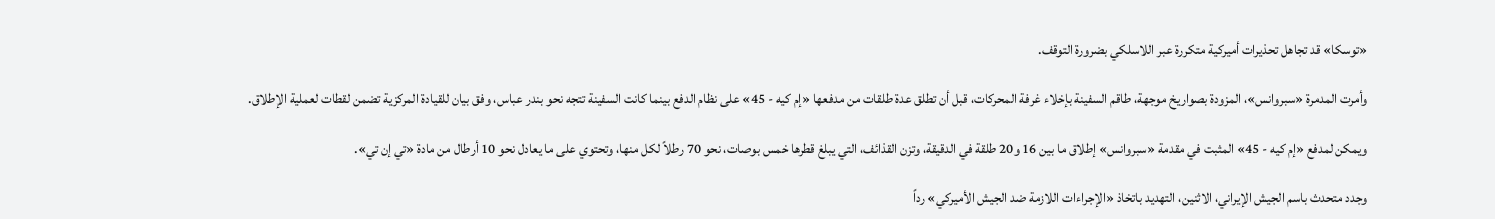«توسكا» قد تجاهل تحذيرات أميركية متكررة عبر اللاسلكي بضرورة التوقف.

وأمرت المدمرة «سبروانس»، المزودة بصواريخ موجهة، طاقم السفينة بإخلاء غرفة المحركات، قبل أن تطلق عدة طلقات من مدفعها «إم كيه - 45» على نظام الدفع بينما كانت السفينة تتجه نحو بندر عباس، وفق بيان للقيادة المركزية تضمن لقطات لعملية الإطلاق.

ويمكن لمدفع «إم كيه - 45» المثبت في مقدمة «سبروانس» إطلاق ما بين 16 و20 طلقة في الدقيقة، وتزن القذائف، التي يبلغ قطرها خمس بوصات، نحو 70 رطلاً لكل منها، وتحتوي على ما يعادل نحو 10 أرطال من مادة «تي إن تي».

وجدد متحدث باسم الجيش الإيراني، الاثنين، التهديد باتخاذ «الإجراءات اللازمة ضد الجيش الأميركي» رداً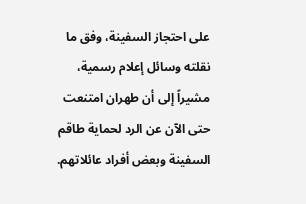على احتجاز السفينة، وفق ما نقلته وسائل إعلام رسمية، مشيراً إلى أن طهران امتنعت حتى الآن عن الرد لحماية طاقم السفينة وبعض أفراد عائلاتهم.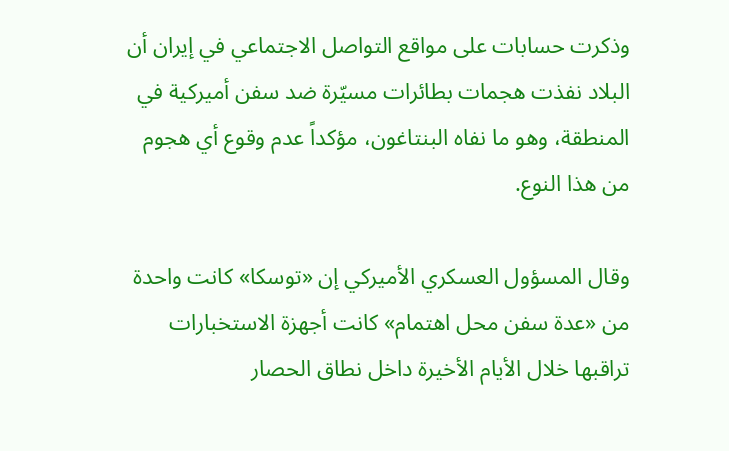وذكرت حسابات على مواقع التواصل الاجتماعي في إيران أن البلاد نفذت هجمات بطائرات مسيّرة ضد سفن أميركية في المنطقة، وهو ما نفاه البنتاغون، مؤكداً عدم وقوع أي هجوم من هذا النوع.

وقال المسؤول العسكري الأميركي إن «توسكا» كانت واحدة من «عدة سفن محل اهتمام» كانت أجهزة الاستخبارات تراقبها خلال الأيام الأخيرة داخل نطاق الحصار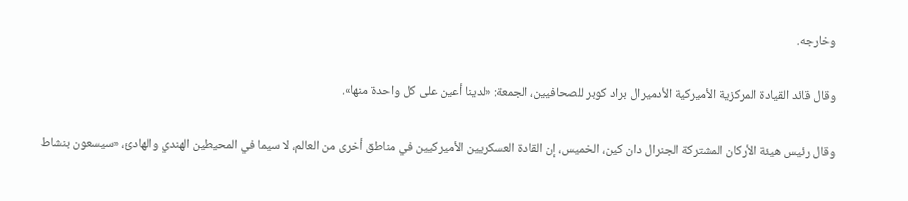وخارجه.

وقال قائد القيادة المركزية الأميركية الأدميرال براد كوبر للصحافيين، الجمعة: «لدينا أعين على كل واحدة منها».

وقال رئيس هيئة الأركان المشتركة الجنرال دان كين، الخميس، إن القادة العسكريين الأميركيين في مناطق أخرى من العالم، لا سيما في المحيطين الهندي والهادئ، «سيسعون بنشاط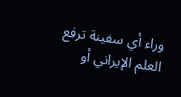وراء أي سفينة ترفع العلم الإيراني أو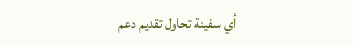أي سفينة تحاول تقديم دعم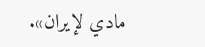مادي لإيران».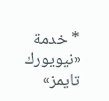* خدمة «نيويورك تايمز»